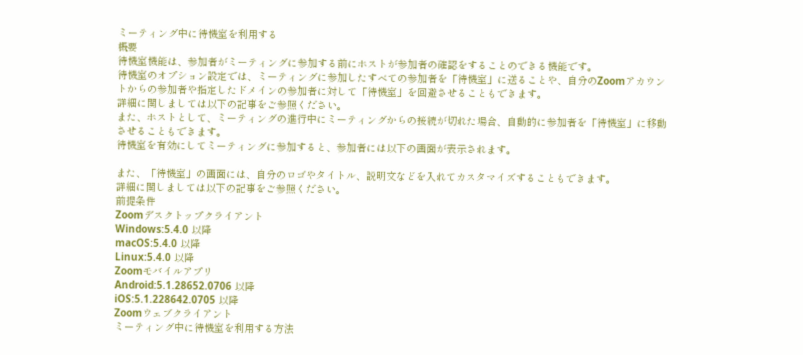ミーティング中に待機室を利用する
概要
待機室機能は、参加者がミーティングに参加する前にホストが参加者の確認をすることのできる機能です。
待機室のオプション設定では、ミーティングに参加したすべての参加者を「待機室」に送ることや、自分のZoomアカウントからの参加者や指定したドメインの参加者に対して「待機室」を回避させることもできます。
詳細に関しましては以下の記事をご参照ください。
また、ホストとして、ミーティングの進行中にミーティングからの接続が切れた場合、自動的に参加者を「待機室」に移動させることもできます。
待機室を有効にしてミーティングに参加すると、参加者には以下の画面が表示されます。

また、「待機室」の画面には、自分のロゴやタイトル、説明文などを入れてカスタマイズすることもできます。
詳細に関しましては以下の記事をご参照ください。
前提条件
Zoomデスクトップクライアント
Windows:5.4.0 以降
macOS:5.4.0 以降
Linux:5.4.0 以降
Zoomモバイルアプリ
Android:5.1.28652.0706 以降
iOS:5.1.228642.0705 以降
Zoomウェブクライアント
ミーティング中に待機室を利用する方法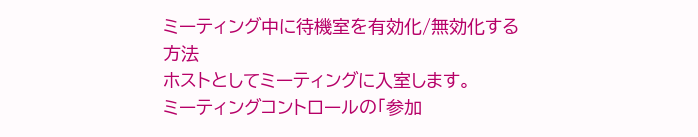ミーティング中に待機室を有効化/無効化する方法
ホストとしてミーティングに入室します。
ミーティングコントロールの「参加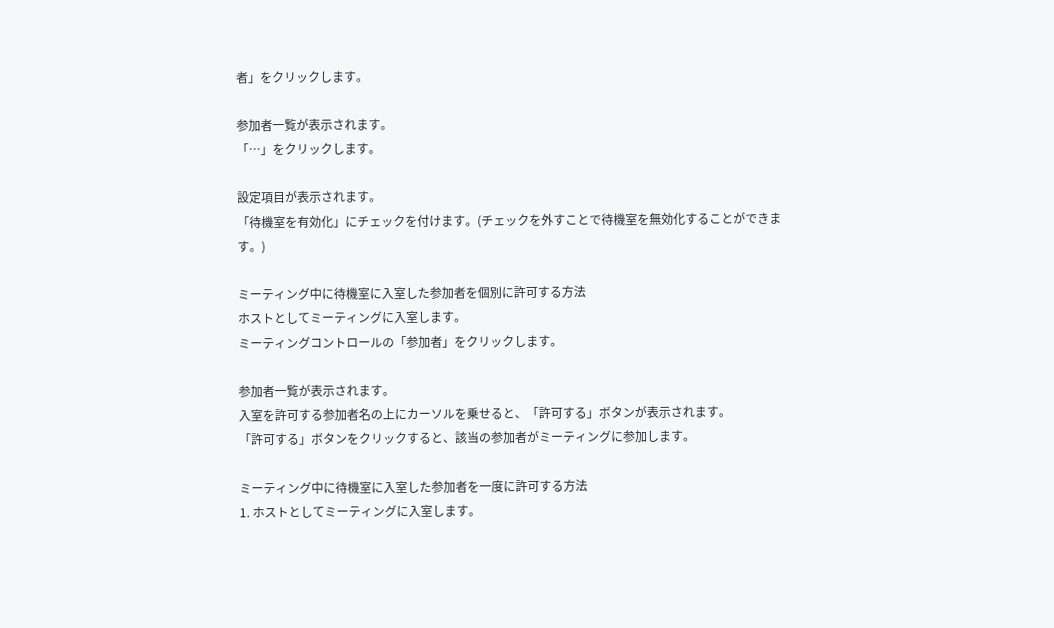者」をクリックします。

参加者一覧が表示されます。
「…」をクリックします。

設定項目が表示されます。
「待機室を有効化」にチェックを付けます。(チェックを外すことで待機室を無効化することができます。)

ミーティング中に待機室に入室した参加者を個別に許可する方法
ホストとしてミーティングに入室します。
ミーティングコントロールの「参加者」をクリックします。

参加者一覧が表示されます。
入室を許可する参加者名の上にカーソルを乗せると、「許可する」ボタンが表示されます。
「許可する」ボタンをクリックすると、該当の参加者がミーティングに参加します。

ミーティング中に待機室に入室した参加者を一度に許可する方法
1. ホストとしてミーティングに入室します。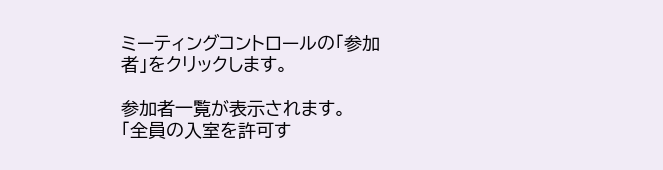ミーティングコントロールの「参加者」をクリックします。

参加者一覧が表示されます。
「全員の入室を許可す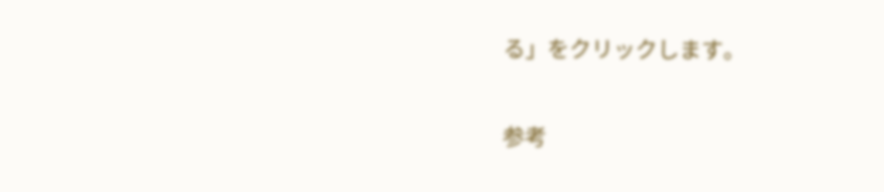る」をクリックします。

参考